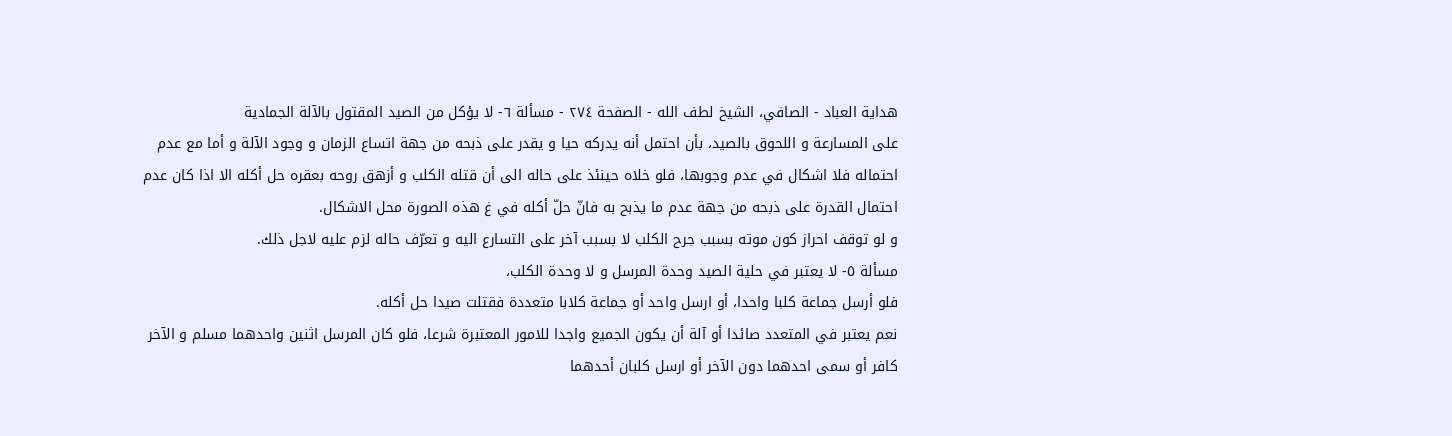هداية العباد - الصافي، الشيخ لطف الله - الصفحة ٢٧٤ - مسألة ٦- لا يؤكل من الصيد المقتول بالآلة الجمادية
على المسارعة و اللحوق بالصيد، بأن احتمل أنه يدركه حيا و يقدر على ذبحه من جهة اتساع الزمان و وجود الآلة و أما مع عدم احتماله فلا اشكال في عدم وجوبها، فلو خلاه حينئذ على حاله الى أن قتله الكلب و أزهق روحه بعقره حل أكله الا اذا كان عدم احتمال القدرة على ذبحه من جهة عدم ما يذبح به فانّ حلّ أكله في غ هذه الصورة محل الاشكال.
و لو توقف احراز كون موته بسبب جرح الكلب لا بسبب آخر على التسارع اليه و تعرّف حاله لزم عليه لاجل ذلك.
مسألة ٥- لا يعتبر في حلية الصيد وحدة المرسل و لا وحدة الكلب،
فلو أرسل جماعة كلبا واحدا، أو ارسل واحد أو جماعة كلابا متعددة فقتلت صيدا حل أكله.
نعم يعتبر في المتعدد صائدا أو آلة أن يكون الجميع واجدا للامور المعتبرة شرعا، فلو كان المرسل اثنين واحدهما مسلم و الآخر كافر أو سمى احدهما دون الآخر أو ارسل كلبان أحدهما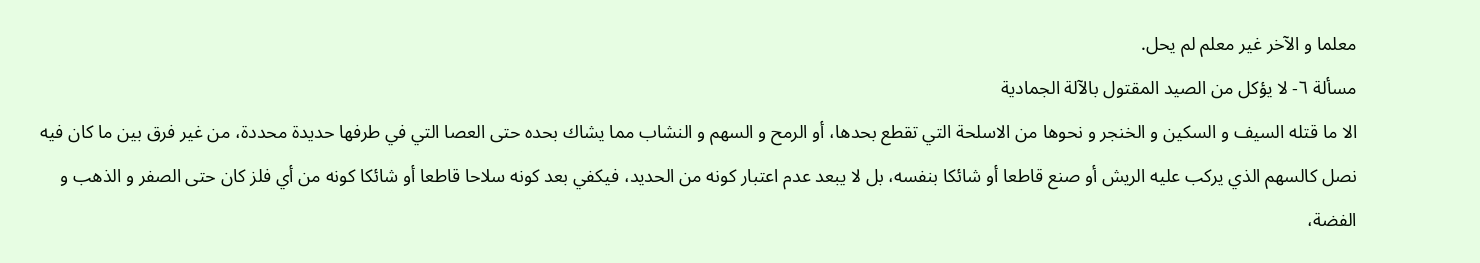معلما و الآخر غير معلم لم يحل.
مسألة ٦- لا يؤكل من الصيد المقتول بالآلة الجمادية
الا ما قتله السيف و السكين و الخنجر و نحوها من الاسلحة التي تقطع بحدها، أو الرمح و السهم و النشاب مما يشاك بحده حتى العصا التي في طرفها حديدة محددة، من غير فرق بين ما كان فيه نصل كالسهم الذي يركب عليه الريش أو صنع قاطعا أو شائكا بنفسه، بل لا يبعد عدم اعتبار كونه من الحديد، فيكفي بعد كونه سلاحا قاطعا أو شائكا كونه من أي فلز كان حتى الصفر و الذهب و الفضة،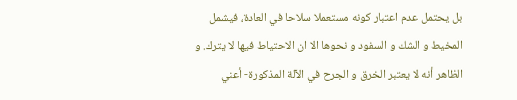بل يحتمل عدم اعتبار كونه مستعملا سلاحا في العادة، فيشمل المخيط و الشك و السفود و نحوها الا ان الاحتياط فيها لا يترك. و الظاهر أنه لا يعتبر الخرق و الجرح في الآلة المذكورة- أعني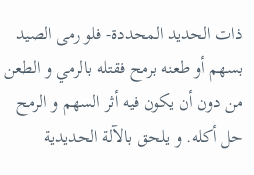ذات الحديد المحددة- فلو رمى الصيد بسهم أو طعنه برمح فقتله بالرمي و الطعن من دون أن يكون فيه أثر السهم و الرمح حل أكله. و يلحق بالآلة الحديدية